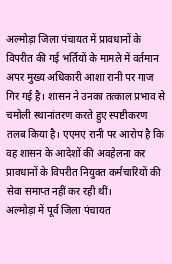अल्मोड़ा जिला पंचायत में प्रावधानों के विपरीत की गई भर्तियों के मामले में वर्तमान अपर मुख्य अधिकारी आशा रानी पर गाज गिर गई है। शासन ने उनका तत्काल प्रभाव से चमोली स्थानांतरण करते हुए स्पष्टीकरण तलब किया है। एएमए रानी पर आरोप है कि वह शासन के आदेशों की अवहेलना कर प्रावधानों के विपरीत नियुक्त कर्मचारियों की सेवा समाप्त नहीं कर रही थीं।
अल्मोड़ा में पूर्व जिला पंचायत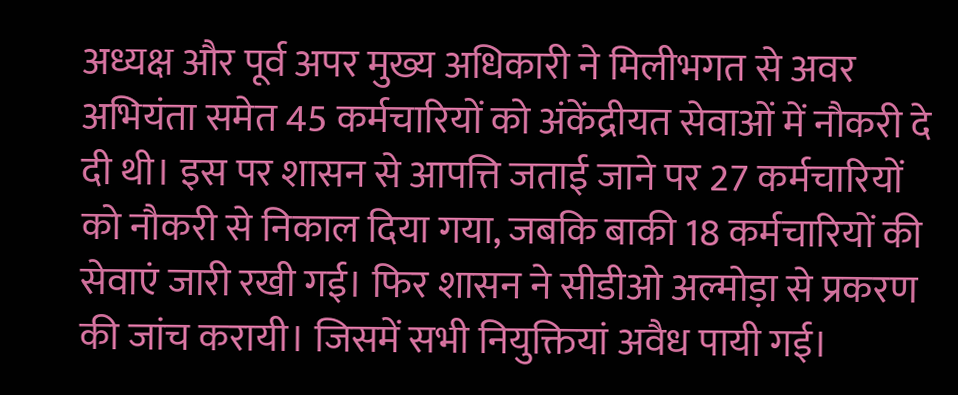अध्यक्ष और पूर्व अपर मुख्य अधिकारी ने मिलीभगत से अवर अभियंता समेत 45 कर्मचारियों को अंकेंद्रीयत सेवाओं में नौकरी दे दी थी। इस पर शासन से आपत्ति जताई जाने पर 27 कर्मचारियों को नौकरी से निकाल दिया गया, जबकि बाकी 18 कर्मचारियों की सेवाएं जारी रखी गई। फिर शासन ने सीडीओ अल्मोड़ा से प्रकरण की जांच करायी। जिसमें सभी नियुक्तियां अवैध पायी गई।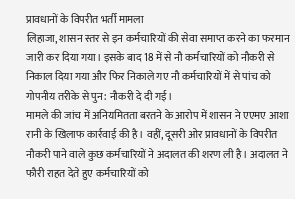प्रावधानों के विपरीत भर्ती मामला
लिहाजा, शासन स्तर से इन कर्मचारियों की सेवा समाप्त करने का फरमान जारी कर दिया गया। इसके बाद 18 में से नौ कर्मचारियों को नौकरी से निकाल दिया गया और फिर निकाले गए नौ कर्मचारियों में से पांच को गोपनीय तरीके से पुन: नौकरी दे दी गई।
मामले की जांच में अनियमितता बरतने के आरोप में शासन ने एएमए आशा रानी के खिलाफ कार्रवाई की है। वहीं, दूसरी ओर प्रावधानों के विपरीत नौकरी पाने वाले कुछ कर्मचारियों ने अदालत की शरण ली है। अदालत ने फौरी राहत देते हुए कर्मचारियों को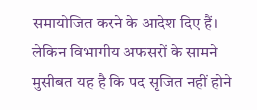समायोजित करने के आदेश दिए हैं। लेकिन विभागीय अफसरों के सामने मुसीबत यह है कि पद सृजित नहीं होने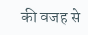की वजह से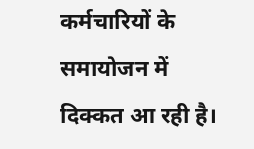कर्मचारियों के समायोजन में दिक्कत आ रही है।